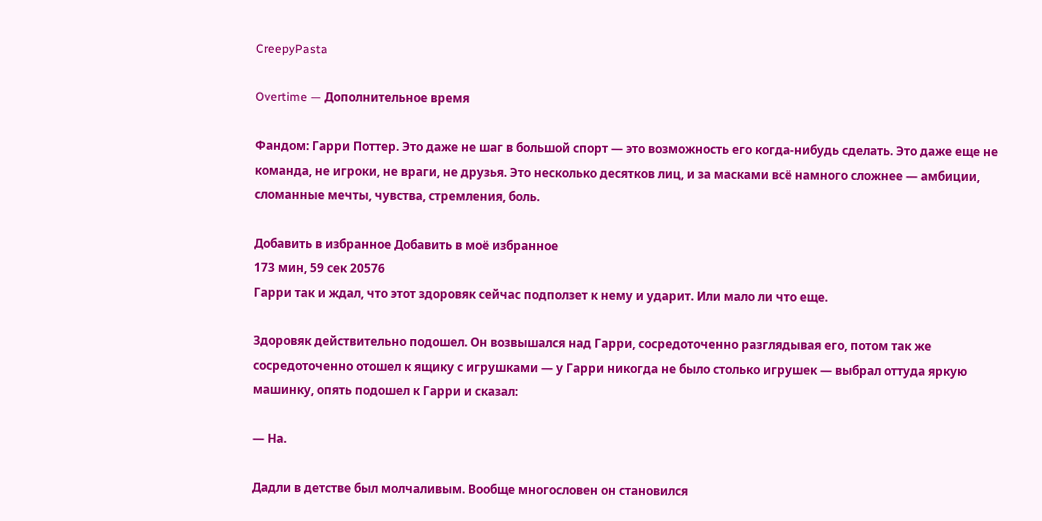CreepyPasta

Overtime — Дополнительное время

Фандом: Гарри Поттер. Это даже не шаг в большой спорт — это возможность его когда-нибудь сделать. Это даже еще не команда, не игроки, не враги, не друзья. Это несколько десятков лиц, и за масками всё намного сложнее — амбиции, сломанные мечты, чувства, стремления, боль.

Добавить в избранное Добавить в моё избранное
173 мин, 59 сек 20576
Гарри так и ждал, что этот здоровяк сейчас подползет к нему и ударит. Или мало ли что еще.

Здоровяк действительно подошел. Он возвышался над Гарри, сосредоточенно разглядывая его, потом так же сосредоточенно отошел к ящику с игрушками — у Гарри никогда не было столько игрушек — выбрал оттуда яркую машинку, опять подошел к Гарри и сказал:

— На.

Дадли в детстве был молчаливым. Вообще многословен он становился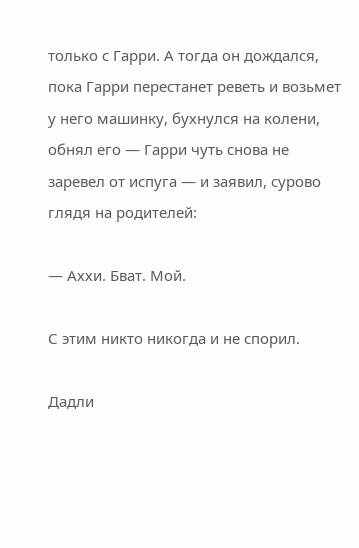только с Гарри. А тогда он дождался, пока Гарри перестанет реветь и возьмет у него машинку, бухнулся на колени, обнял его — Гарри чуть снова не заревел от испуга — и заявил, сурово глядя на родителей:

— Аххи. Бват. Мой.

С этим никто никогда и не спорил.

Дадли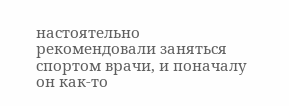настоятельно рекомендовали заняться спортом врачи, и поначалу он как-то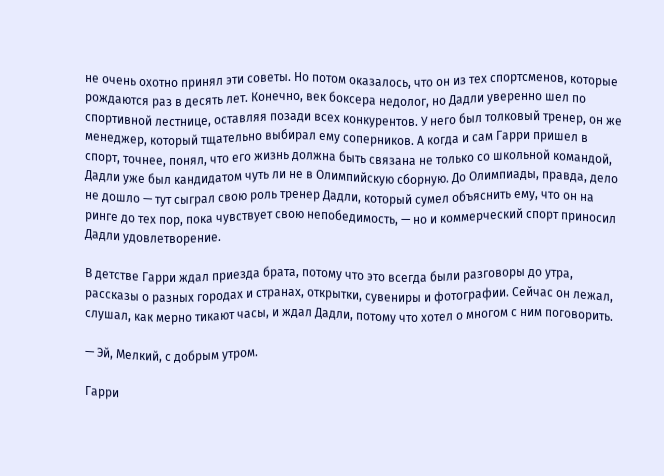не очень охотно принял эти советы. Но потом оказалось, что он из тех спортсменов, которые рождаются раз в десять лет. Конечно, век боксера недолог, но Дадли уверенно шел по спортивной лестнице, оставляя позади всех конкурентов. У него был толковый тренер, он же менеджер, который тщательно выбирал ему соперников. А когда и сам Гарри пришел в спорт, точнее, понял, что его жизнь должна быть связана не только со школьной командой, Дадли уже был кандидатом чуть ли не в Олимпийскую сборную. До Олимпиады, правда, дело не дошло — тут сыграл свою роль тренер Дадли, который сумел объяснить ему, что он на ринге до тех пор, пока чувствует свою непобедимость, — но и коммерческий спорт приносил Дадли удовлетворение.

В детстве Гарри ждал приезда брата, потому что это всегда были разговоры до утра, рассказы о разных городах и странах, открытки, сувениры и фотографии. Сейчас он лежал, слушал, как мерно тикают часы, и ждал Дадли, потому что хотел о многом с ним поговорить.

— Эй, Мелкий, с добрым утром.

Гарри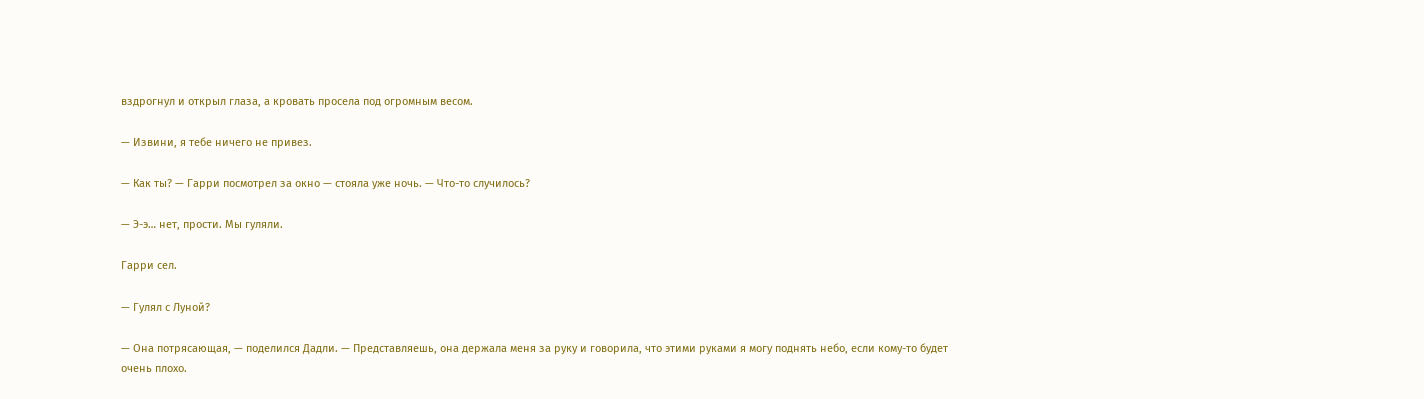вздрогнул и открыл глаза, а кровать просела под огромным весом.

— Извини, я тебе ничего не привез.

— Как ты? — Гарри посмотрел за окно — стояла уже ночь. — Что-то случилось?

— Э-э… нет, прости. Мы гуляли.

Гарри сел.

— Гулял с Луной?

— Она потрясающая, — поделился Дадли. — Представляешь, она держала меня за руку и говорила, что этими руками я могу поднять небо, если кому-то будет очень плохо.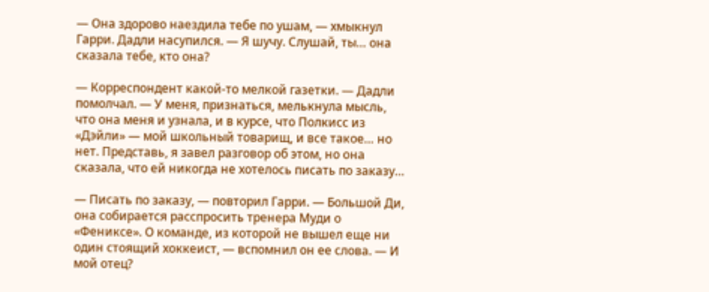— Она здорово наездила тебе по ушам, — хмыкнул Гарри. Дадли насупился. — Я шучу. Слушай, ты… она сказала тебе, кто она?

— Корреспондент какой-то мелкой газетки. — Дадли помолчал. — У меня, признаться, мелькнула мысль, что она меня и узнала, и в курсе, что Полкисс из «Дэйли» — мой школьный товарищ, и все такое… но нет. Представь, я завел разговор об этом, но она сказала, что ей никогда не хотелось писать по заказу…

— Писать по заказу, — повторил Гарри. — Большой Ди, она собирается расспросить тренера Муди о «Фениксе». О команде, из которой не вышел еще ни один стоящий хоккеист, — вспомнил он ее слова. — И мой отец?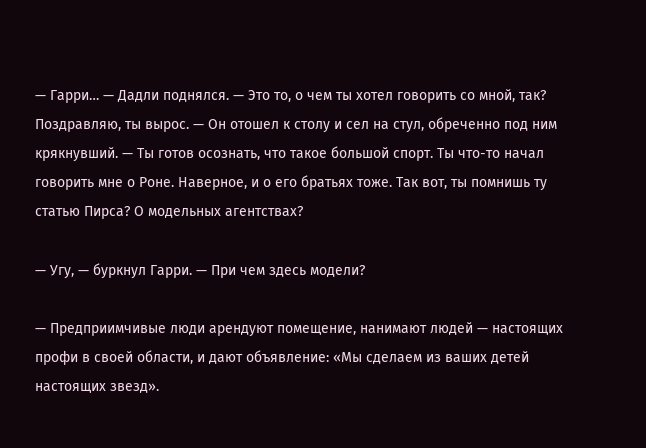— Гарри… — Дадли поднялся. — Это то, о чем ты хотел говорить со мной, так? Поздравляю, ты вырос. — Он отошел к столу и сел на стул, обреченно под ним крякнувший. — Ты готов осознать, что такое большой спорт. Ты что-то начал говорить мне о Роне. Наверное, и о его братьях тоже. Так вот, ты помнишь ту статью Пирса? О модельных агентствах?

— Угу, — буркнул Гарри. — При чем здесь модели?

— Предприимчивые люди арендуют помещение, нанимают людей — настоящих профи в своей области, и дают объявление: «Мы сделаем из ваших детей настоящих звезд».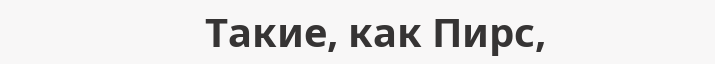Такие, как Пирс,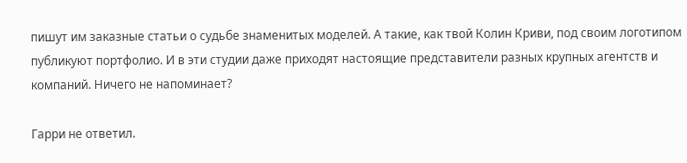пишут им заказные статьи о судьбе знаменитых моделей. А такие, как твой Колин Криви, под своим логотипом публикуют портфолио. И в эти студии даже приходят настоящие представители разных крупных агентств и компаний. Ничего не напоминает?

Гарри не ответил.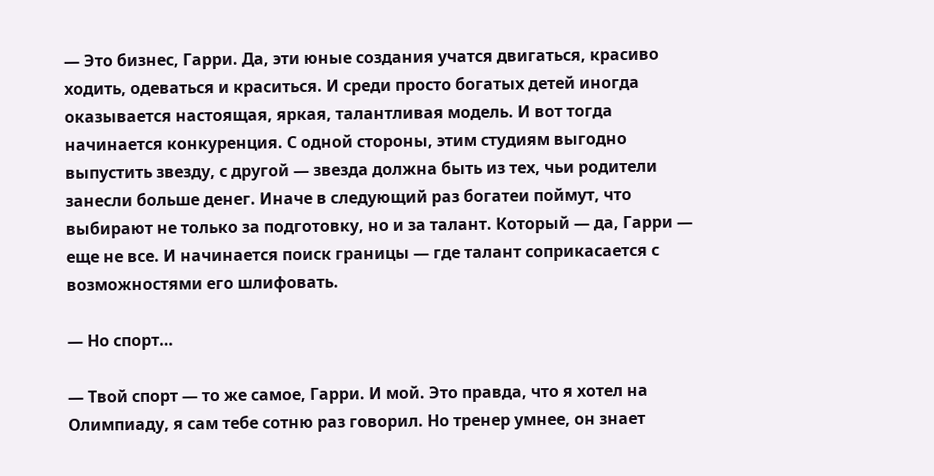— Это бизнес, Гарри. Да, эти юные создания учатся двигаться, красиво ходить, одеваться и краситься. И среди просто богатых детей иногда оказывается настоящая, яркая, талантливая модель. И вот тогда начинается конкуренция. С одной стороны, этим студиям выгодно выпустить звезду, с другой — звезда должна быть из тех, чьи родители занесли больше денег. Иначе в следующий раз богатеи поймут, что выбирают не только за подготовку, но и за талант. Который — да, Гарри — еще не все. И начинается поиск границы — где талант соприкасается с возможностями его шлифовать.

— Но спорт…

— Твой спорт — то же самое, Гарри. И мой. Это правда, что я хотел на Олимпиаду, я сам тебе сотню раз говорил. Но тренер умнее, он знает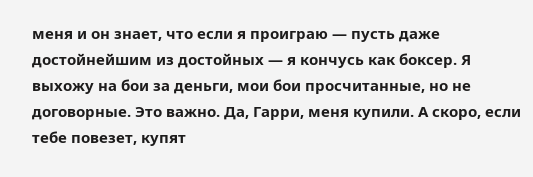меня и он знает, что если я проиграю — пусть даже достойнейшим из достойных — я кончусь как боксер. Я выхожу на бои за деньги, мои бои просчитанные, но не договорные. Это важно. Да, Гарри, меня купили. А скоро, если тебе повезет, купят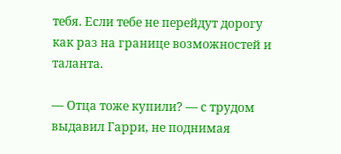тебя. Если тебе не перейдут дорогу как раз на границе возможностей и таланта.

— Отца тоже купили? — с трудом выдавил Гарри, не поднимая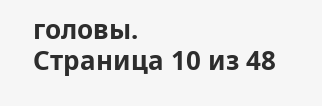головы.
Страница 10 из 48